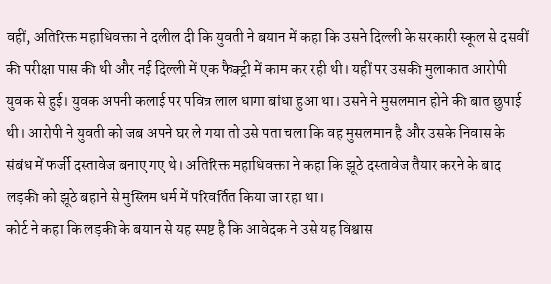वहीं, अतिरिक्त महाधिवक्ता ने दलील दी कि युवती ने बयान में कहा कि उसने दिल्ली के सरकारी स्कूल से दसवीं की परीक्षा पास की थी और नई दिल्ली में एक फैक्ट्री में काम कर रही थी। यहीं पर उसकी मुलाकात आरोपी युवक से हुई। युवक अपनी कलाई पर पवित्र लाल धागा बांधा हुआ था। उसने ने मुसलमान होने की बात छुपाई थी। आरोपी ने युवती को जब अपने घर ले गया तो उसे पता चला कि वह मुसलमान है और उसके निवास के संबंध में फर्जी दस्तावेज बनाए गए थे। अतिरिक्त महाधिवक्ता ने कहा कि झूठे दस्तावेज तैयार करने के बाद लड़की को झूठे बहाने से मुस्लिम धर्म में परिवर्तित किया जा रहा था।
कोर्ट ने कहा कि लड़की के बयान से यह स्पष्ट है कि आवेदक ने उसे यह विश्वास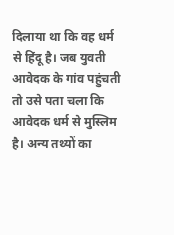दिलाया था कि वह धर्म से हिंदू है। जब युवती आवेदक के गांव पहुंचती तो उसे पता चला कि आवेदक धर्म से मुस्लिम है। अन्य तथ्यों का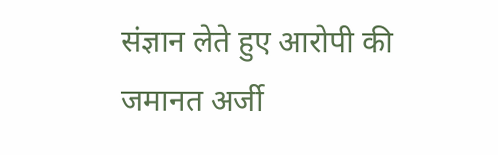संज्ञान लेते हुए आरोपी की जमानत अर्जी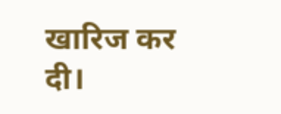खारिज कर दी।